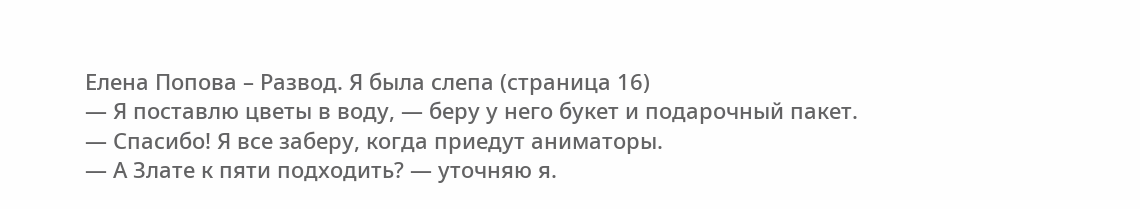Елена Попова – Развод. Я была слепа (страница 16)
— Я поставлю цветы в воду, — беру у него букет и подарочный пакет.
— Спасибо! Я все заберу, когда приедут аниматоры.
— А Злате к пяти подходить? — уточняю я.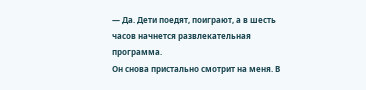— Да. Дети поедят, поиграют, а в шесть часов начнется развлекательная программа.
Он снова пристально смотрит на меня. В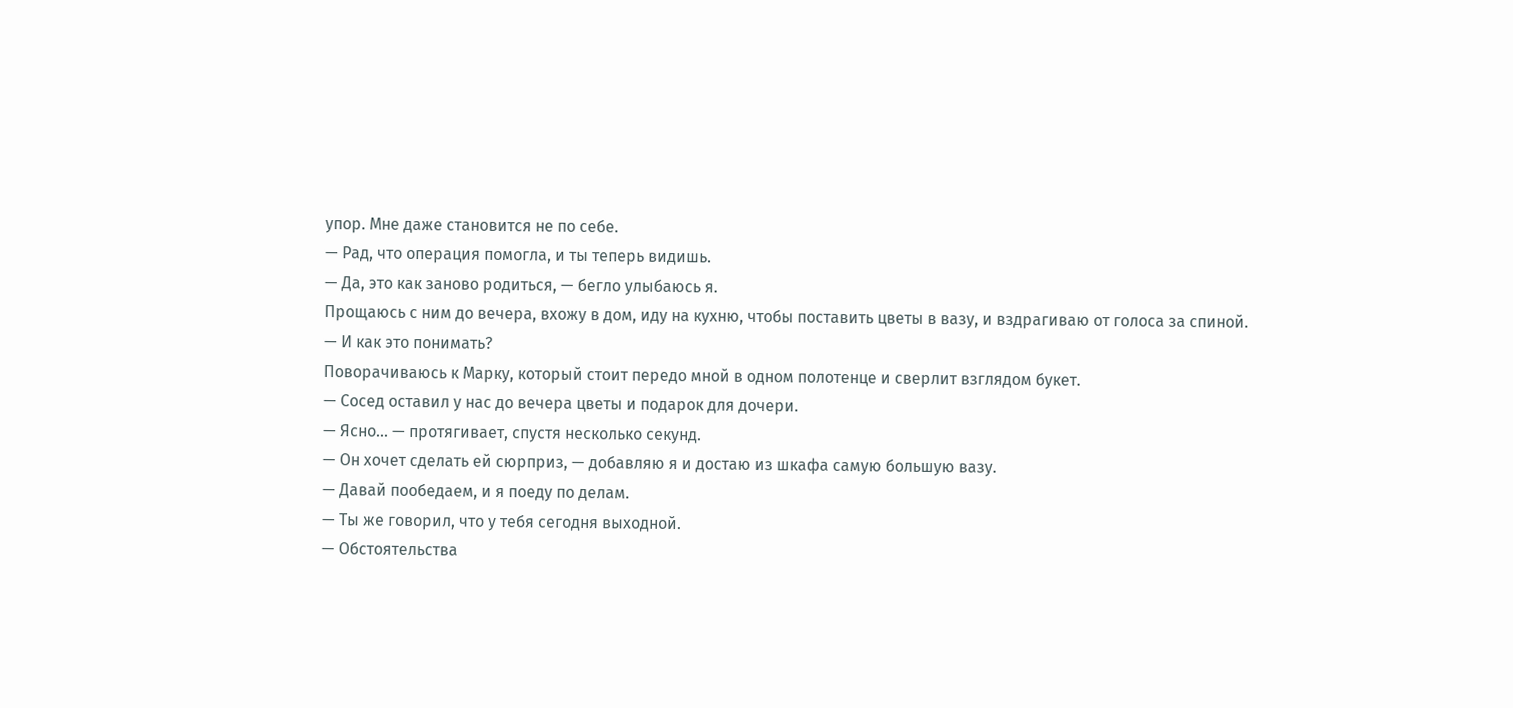упор. Мне даже становится не по себе.
— Рад, что операция помогла, и ты теперь видишь.
— Да, это как заново родиться, — бегло улыбаюсь я.
Прощаюсь с ним до вечера, вхожу в дом, иду на кухню, чтобы поставить цветы в вазу, и вздрагиваю от голоса за спиной.
— И как это понимать?
Поворачиваюсь к Марку, который стоит передо мной в одном полотенце и сверлит взглядом букет.
— Сосед оставил у нас до вечера цветы и подарок для дочери.
— Ясно... — протягивает, спустя несколько секунд.
— Он хочет сделать ей сюрприз, — добавляю я и достаю из шкафа самую большую вазу.
— Давай пообедаем, и я поеду по делам.
— Ты же говорил, что у тебя сегодня выходной.
— Обстоятельства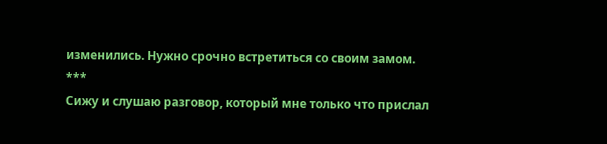изменились. Нужно срочно встретиться со своим замом.
***
Сижу и слушаю разговор, который мне только что прислал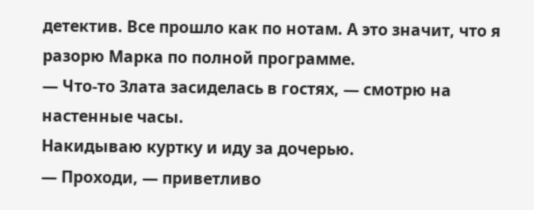детектив. Все прошло как по нотам. А это значит, что я разорю Марка по полной программе.
— Что-то Злата засиделась в гостях, — смотрю на настенные часы.
Накидываю куртку и иду за дочерью.
— Проходи, — приветливо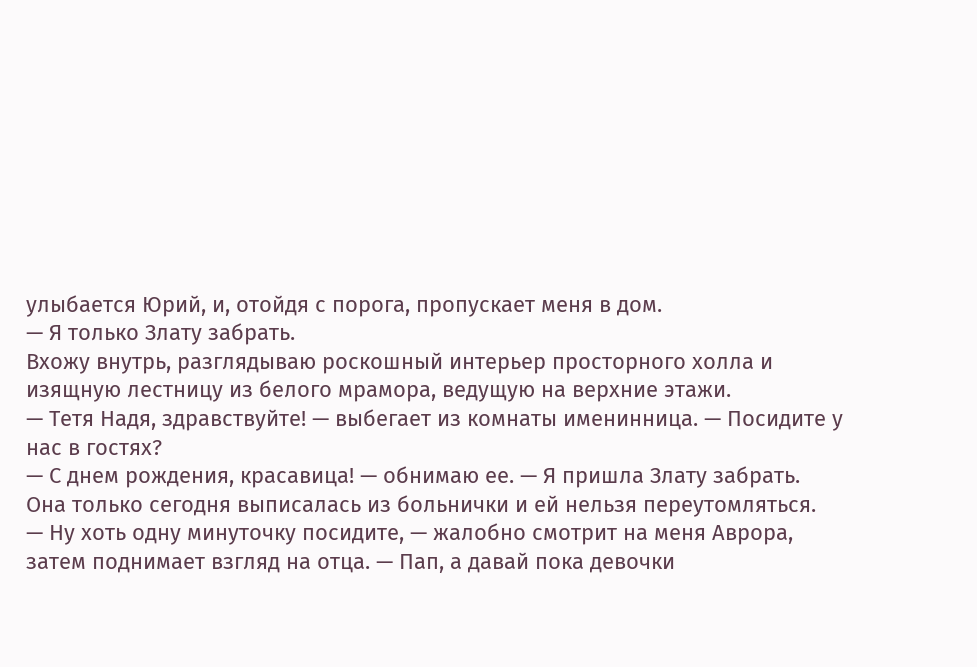улыбается Юрий, и, отойдя с порога, пропускает меня в дом.
— Я только Злату забрать.
Вхожу внутрь, разглядываю роскошный интерьер просторного холла и изящную лестницу из белого мрамора, ведущую на верхние этажи.
— Тетя Надя, здравствуйте! — выбегает из комнаты именинница. — Посидите у нас в гостях?
— С днем рождения, красавица! — обнимаю ее. — Я пришла Злату забрать. Она только сегодня выписалась из больнички и ей нельзя переутомляться.
— Ну хоть одну минуточку посидите, — жалобно смотрит на меня Аврора, затем поднимает взгляд на отца. — Пап, а давай пока девочки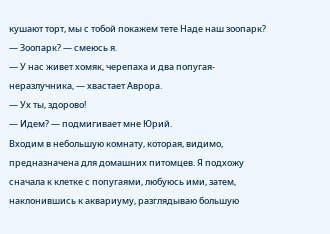кушают торт, мы с тобой покажем тете Наде наш зоопарк?
— Зоопарк? — смеюсь я.
— У нас живет хомяк, черепаха и два попугая-неразлучника, — хвастает Аврора.
— Ух ты, здорово!
— Идем? — подмигивает мне Юрий.
Входим в небольшую комнату, которая, видимо, предназначена для домашних питомцев. Я подхожу сначала к клетке с попугаями, любуюсь ими, затем, наклонившись к аквариуму, разглядываю большую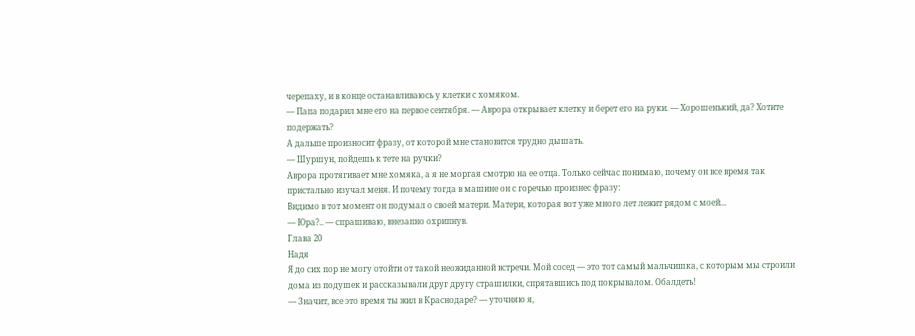черепаху, и в конце останавливаюсь у клетки с хомяком.
— Папа подарил мне его на первое сентября. — Аврора открывает клетку и берет его на руки. — Хорошенький, да? Хотите подержать?
А дальше произносит фразу, от которой мне становится трудно дышать.
— Шуршун, пойдешь к тете на ручки?
Аврора протягивает мне хомяка, а я не моргая смотрю на ее отца. Только сейчас понимаю, почему он все время так пристально изучал меня. И почему тогда в машине он с горечью произнес фразу:
Видимо в тот момент он подумал о своей матери. Матери, которая вот уже много лет лежит рядом с моей...
— Юра?.. — спрашиваю, внезапно охрипнув.
Глава 20
Надя
Я до сих пор не могу отойти от такой неожиданной встречи. Мой сосед — это тот самый мальчишка, с которым мы строили дома из подушек и рассказывали друг другу страшилки, спрятавшись под покрывалом. Обалдеть!
— Значит, все это время ты жил в Краснодаре? — уточняю я,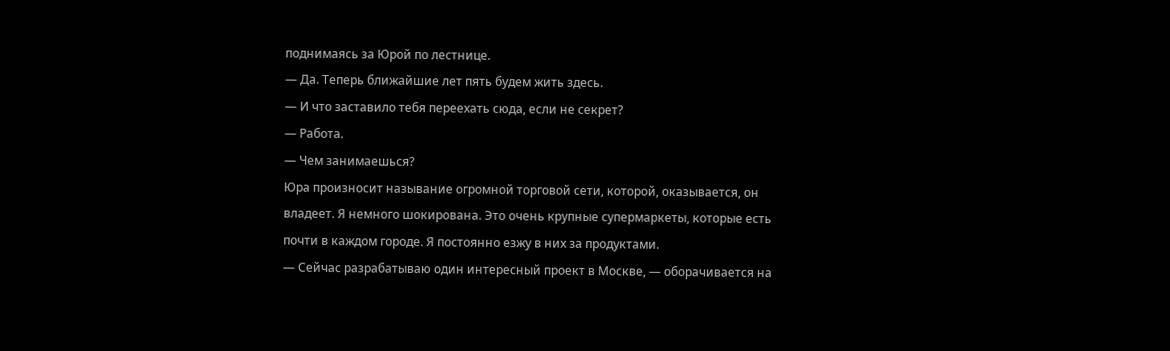поднимаясь за Юрой по лестнице.
— Да. Теперь ближайшие лет пять будем жить здесь.
— И что заставило тебя переехать сюда, если не секрет?
— Работа.
— Чем занимаешься?
Юра произносит называние огромной торговой сети, которой, оказывается, он владеет. Я немного шокирована. Это очень крупные супермаркеты, которые есть почти в каждом городе. Я постоянно езжу в них за продуктами.
— Сейчас разрабатываю один интересный проект в Москве, — оборачивается на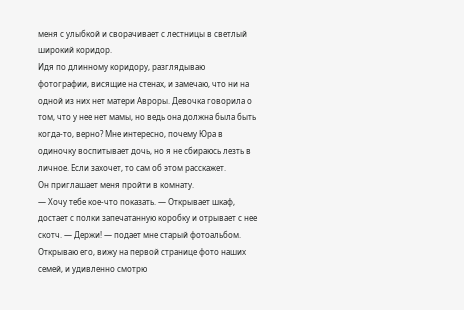меня с улыбкой и сворачивает с лестницы в светлый широкий коридор.
Идя по длинному коридору, разглядываю фотографии, висящие на стенах, и замечаю, что ни на одной из них нет матери Авроры. Девочка говорила о том, что у нее нет мамы, но ведь она должна была быть когда-то, верно? Мне интересно, почему Юра в одиночку воспитывает дочь, но я не сбираюсь лезть в личное. Если захочет, то сам об этом расскажет.
Он приглашает меня пройти в комнату.
— Хочу тебе кое-что показать. — Открывает шкаф, достает с полки запечатанную коробку и отрывает с нее скотч. — Держи! — подает мне старый фотоальбом.
Открываю его, вижу на первой странице фото наших семей, и удивленно смотрю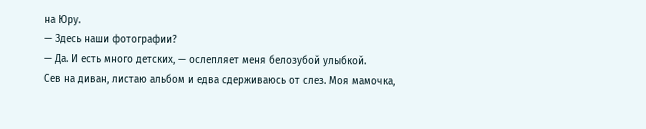на Юру.
— Здесь наши фотографии?
— Да. И есть много детских, — ослепляет меня белозубой улыбкой.
Сев на диван, листаю альбом и едва сдерживаюсь от слез. Моя мамочка,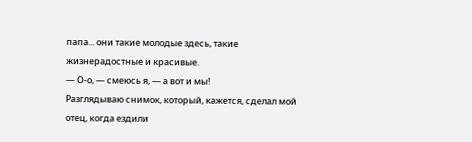папа... они такие молодые здесь, такие жизнерадостные и красивые.
— О-о, — смеюсь я, — а вот и мы!
Разглядываю снимок, который, кажется, сделал мой отец, когда ездили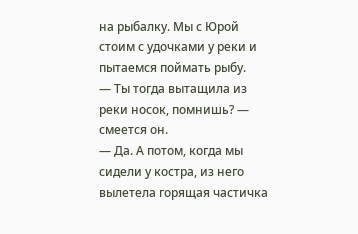на рыбалку. Мы с Юрой стоим с удочками у реки и пытаемся поймать рыбу.
— Ты тогда вытащила из реки носок, помнишь? — смеется он.
— Да. А потом, когда мы сидели у костра, из него вылетела горящая частичка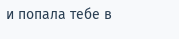и попала тебе в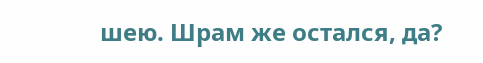шею. Шрам же остался, да?